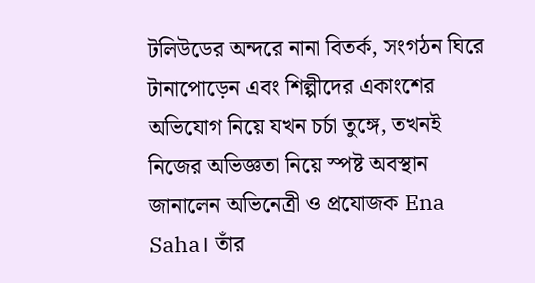টলিউডের অন্দরে নানা বিতর্ক, সংগঠন ঘিরে টানাপোড়েন এবং শিল্পীদের একাংশের অভিযোগ নিয়ে যখন চর্চা তুঙ্গে, তখনই নিজের অভিজ্ঞতা নিয়ে স্পষ্ট অবস্থান জানালেন অভিনেত্রী ও প্রযোজক Ena Saha। তাঁর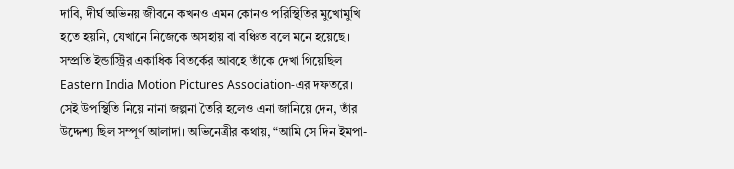দাবি, দীর্ঘ অভিনয় জীবনে কখনও এমন কোনও পরিস্থিতির মুখোমুখি হতে হয়নি, যেখানে নিজেকে অসহায় বা বঞ্চিত বলে মনে হয়েছে।
সম্প্রতি ইন্ডাস্ট্রির একাধিক বিতর্কের আবহে তাঁকে দেখা গিয়েছিল Eastern India Motion Pictures Association-এর দফতরে। সেই উপস্থিতি নিয়ে নানা জল্পনা তৈরি হলেও এনা জানিয়ে দেন, তাঁর উদ্দেশ্য ছিল সম্পূর্ণ আলাদা। অভিনেত্রীর কথায়, “আমি সে দিন ইমপা-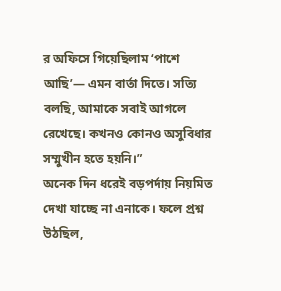র অফিসে গিয়েছিলাম ‘পাশে আছি’— এমন বার্তা দিতে। সত্যি বলছি, আমাকে সবাই আগলে রেখেছে। কখনও কোনও অসুবিধার সম্মুখীন হতে হয়নি।”
অনেক দিন ধরেই বড়পর্দায় নিয়মিত দেখা যাচ্ছে না এনাকে। ফলে প্রশ্ন উঠছিল,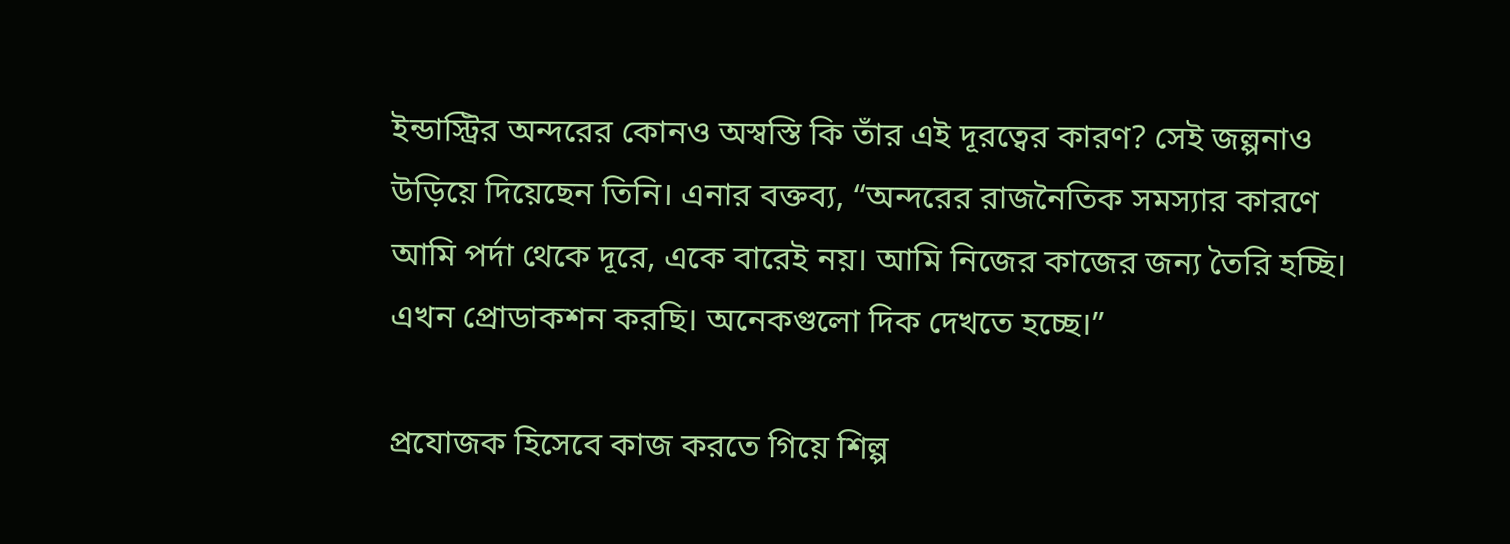ইন্ডাস্ট্রির অন্দরের কোনও অস্বস্তি কি তাঁর এই দূরত্বের কারণ? সেই জল্পনাও উড়িয়ে দিয়েছেন তিনি। এনার বক্তব্য, “অন্দরের রাজনৈতিক সমস্যার কারণে আমি পর্দা থেকে দূরে, একে বারেই নয়। আমি নিজের কাজের জন্য তৈরি হচ্ছি। এখন প্রোডাকশন করছি। অনেকগুলো দিক দেখতে হচ্ছে।”

প্রযোজক হিসেবে কাজ করতে গিয়ে শিল্প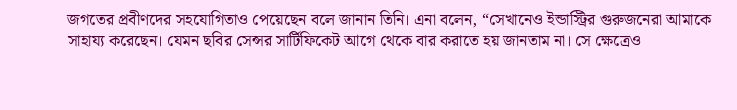জগতের প্রবীণদের সহযোগিতাও পেয়েছেন বলে জানান তিনি। এনা বলেন, “সেখানেও ইন্ডাস্ট্রির গুরুজনেরা আমাকে সাহায্য করেছেন। যেমন ছবির সেন্সর সার্টিফিকেট আগে থেকে বার করাতে হয় জানতাম না। সে ক্ষেত্রেও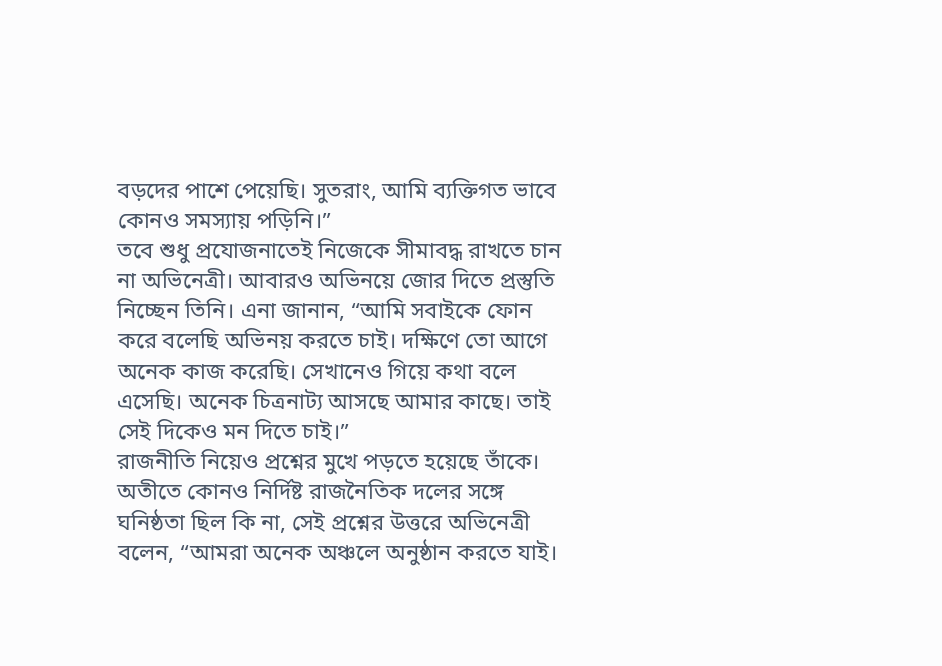বড়দের পাশে পেয়েছি। সুতরাং, আমি ব্যক্তিগত ভাবে কোনও সমস্যায় পড়িনি।”
তবে শুধু প্রযোজনাতেই নিজেকে সীমাবদ্ধ রাখতে চান না অভিনেত্রী। আবারও অভিনয়ে জোর দিতে প্রস্তুতি নিচ্ছেন তিনি। এনা জানান, “আমি সবাইকে ফোন করে বলেছি অভিনয় করতে চাই। দক্ষিণে তো আগে অনেক কাজ করেছি। সেখানেও গিয়ে কথা বলে এসেছি। অনেক চিত্রনাট্য আসছে আমার কাছে। তাই সেই দিকেও মন দিতে চাই।”
রাজনীতি নিয়েও প্রশ্নের মুখে পড়তে হয়েছে তাঁকে। অতীতে কোনও নির্দিষ্ট রাজনৈতিক দলের সঙ্গে ঘনিষ্ঠতা ছিল কি না, সেই প্রশ্নের উত্তরে অভিনেত্রী বলেন, “আমরা অনেক অঞ্চলে অনুষ্ঠান করতে যাই।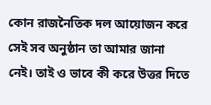কোন রাজনৈতিক দল আয়োজন করে সেই সব অনুষ্ঠান তা আমার জানা নেই। তাই ও ভাবে কী করে উত্তর দিতে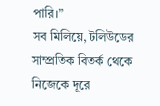পারি।”
সব মিলিয়ে, টলিউডের সাম্প্রতিক বিতর্ক থেকে নিজেকে দূরে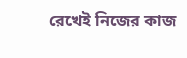রেখেই নিজের কাজ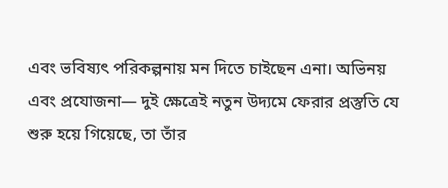এবং ভবিষ্যৎ পরিকল্পনায় মন দিতে চাইছেন এনা। অভিনয় এবং প্রযোজনা— দুই ক্ষেত্রেই নতুন উদ্যমে ফেরার প্রস্তুতি যে শুরু হয়ে গিয়েছে, তা তাঁর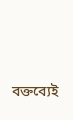বক্তব্যেই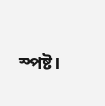স্পষ্ট।